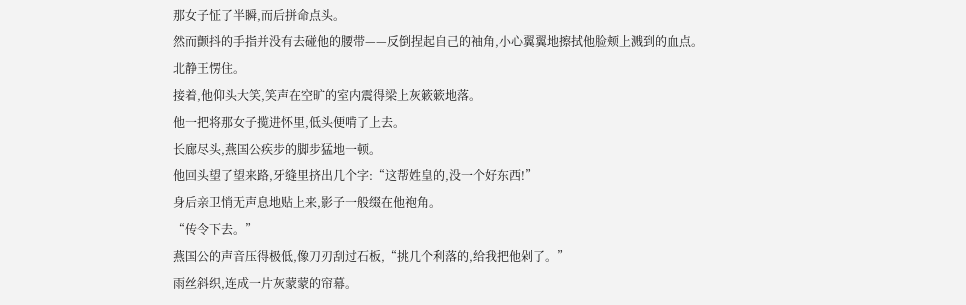那女子怔了半瞬,而后拼命点头。
然而颤抖的手指并没有去碰他的腰带——反倒捏起自己的袖角,小心翼翼地擦拭他脸颊上溅到的血点。
北静王愣住。
接着,他仰头大笑,笑声在空旷的室内震得梁上灰簌簌地落。
他一把将那女子揽进怀里,低头便啃了上去。
长廊尽头,燕国公疾步的脚步猛地一顿。
他回头望了望来路,牙缝里挤出几个字:“这帮姓皇的,没一个好东西!”
身后亲卫悄无声息地贴上来,影子一般缀在他袍角。
“传令下去。”
燕国公的声音压得极低,像刀刃刮过石板,“挑几个利落的,给我把他剁了。”
雨丝斜织,连成一片灰蒙蒙的帘幕。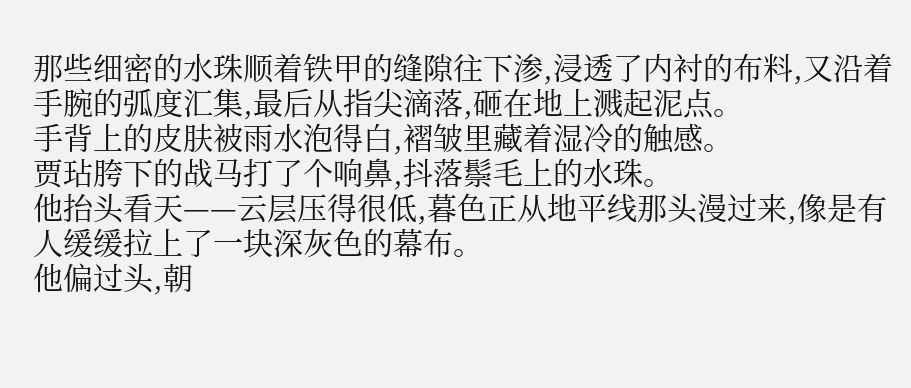那些细密的水珠顺着铁甲的缝隙往下渗,浸透了内衬的布料,又沿着手腕的弧度汇集,最后从指尖滴落,砸在地上溅起泥点。
手背上的皮肤被雨水泡得白,褶皱里藏着湿冷的触感。
贾玷胯下的战马打了个响鼻,抖落鬃毛上的水珠。
他抬头看天——云层压得很低,暮色正从地平线那头漫过来,像是有人缓缓拉上了一块深灰色的幕布。
他偏过头,朝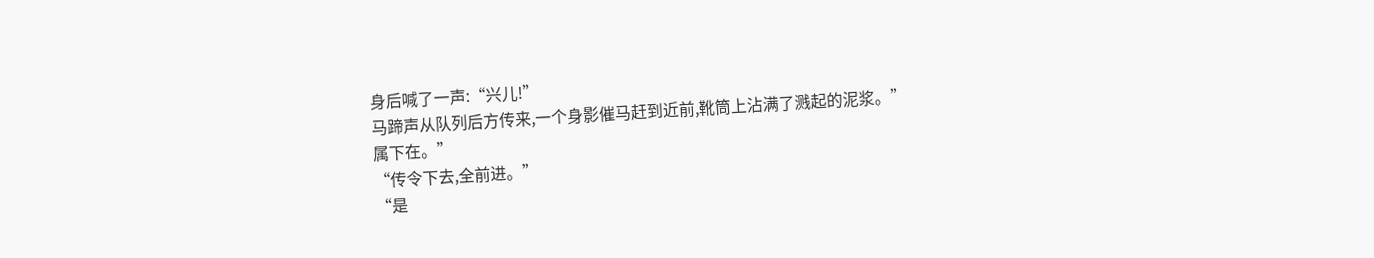身后喊了一声:“兴儿!”
马蹄声从队列后方传来,一个身影催马赶到近前,靴筒上沾满了溅起的泥浆。”
属下在。”
“传令下去,全前进。”
“是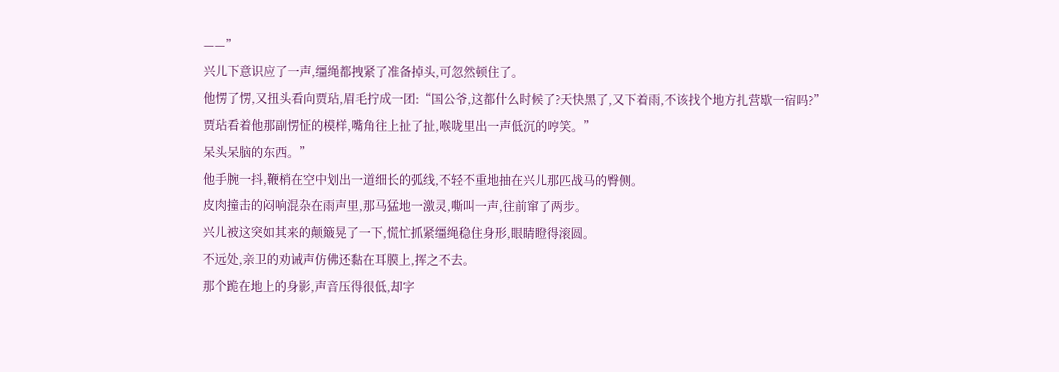——”
兴儿下意识应了一声,缰绳都拽紧了准备掉头,可忽然顿住了。
他愣了愣,又扭头看向贾玷,眉毛拧成一团:“国公爷,这都什么时候了?天快黑了,又下着雨,不该找个地方扎营歇一宿吗?”
贾玷看着他那副愣怔的模样,嘴角往上扯了扯,喉咙里出一声低沉的哼笑。”
呆头呆脑的东西。”
他手腕一抖,鞭梢在空中划出一道细长的弧线,不轻不重地抽在兴儿那匹战马的臀侧。
皮肉撞击的闷响混杂在雨声里,那马猛地一激灵,嘶叫一声,往前窜了两步。
兴儿被这突如其来的颠簸晃了一下,慌忙抓紧缰绳稳住身形,眼睛瞪得滚圆。
不远处,亲卫的劝诫声仿佛还黏在耳膜上,挥之不去。
那个跪在地上的身影,声音压得很低,却字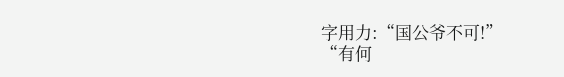字用力:“国公爷不可!”
“有何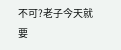不可?老子今天就要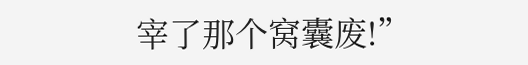宰了那个窝囊废!”